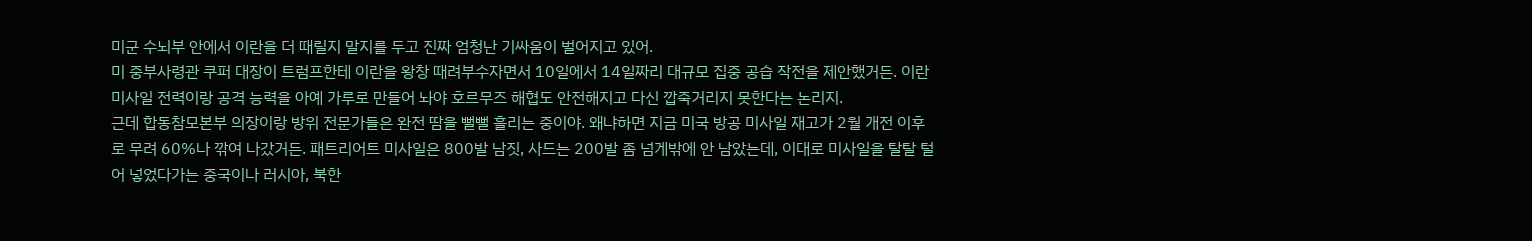미군 수뇌부 안에서 이란을 더 때릴지 말지를 두고 진짜 엄청난 기싸움이 벌어지고 있어.
미 중부사령관 쿠퍼 대장이 트럼프한테 이란을 왕창 때려부수자면서 10일에서 14일짜리 대규모 집중 공습 작전을 제안했거든. 이란 미사일 전력이랑 공격 능력을 아예 가루로 만들어 놔야 호르무즈 해협도 안전해지고 다신 깝죽거리지 못한다는 논리지.
근데 합동참모본부 의장이랑 방위 전문가들은 완전 땀을 뻘뻘 흘리는 중이야. 왜냐하면 지금 미국 방공 미사일 재고가 2월 개전 이후로 무려 60%나 깎여 나갔거든. 패트리어트 미사일은 800발 남짓, 사드는 200발 좀 넘게밖에 안 남았는데, 이대로 미사일을 탈탈 털어 넣었다가는 중국이나 러시아, 북한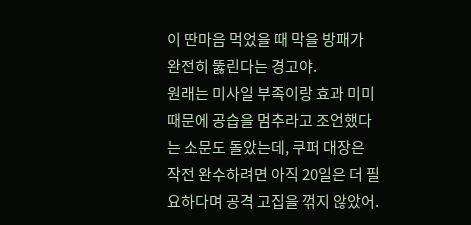이 딴마음 먹었을 때 막을 방패가 완전히 뚫린다는 경고야.
원래는 미사일 부족이랑 효과 미미 때문에 공습을 멈추라고 조언했다는 소문도 돌았는데, 쿠퍼 대장은 작전 완수하려면 아직 20일은 더 필요하다며 공격 고집을 꺾지 않았어.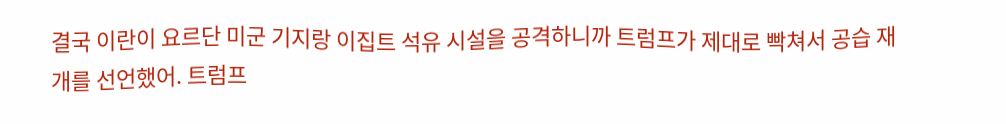결국 이란이 요르단 미군 기지랑 이집트 석유 시설을 공격하니까 트럼프가 제대로 빡쳐서 공습 재개를 선언했어. 트럼프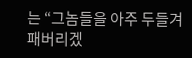는 “그놈들을 아주 두들겨 패버리겠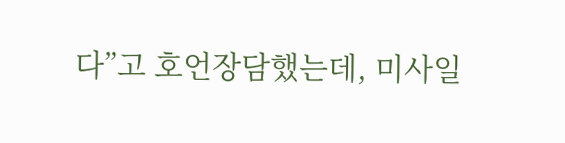다”고 호언장담했는데, 미사일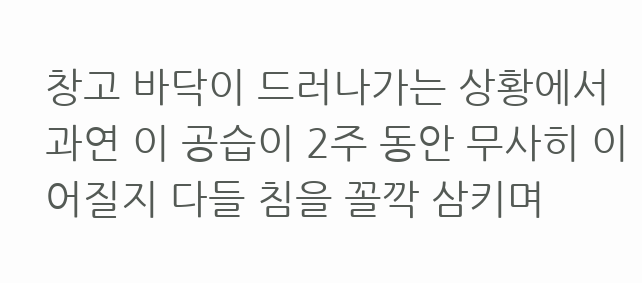창고 바닥이 드러나가는 상황에서 과연 이 공습이 2주 동안 무사히 이어질지 다들 침을 꼴깍 삼키며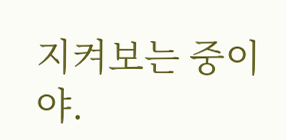지켜보는 중이야.